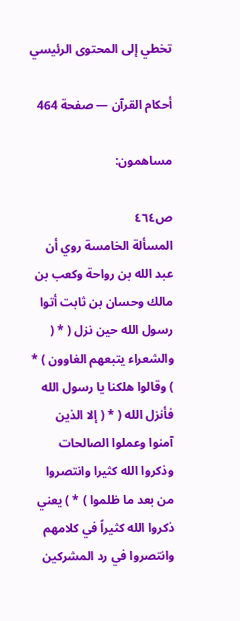تخطي إلى المحتوى الرئيسي

أحكام القرآن — صفحة 464

مساهمون:

ص٤٦٤
المسألة الخامسة روي أن عبد الله بن رواحة وكعب بن مالك وحسان بن ثابت أتوا رسول الله حين نزل ( * ( والشعراء يتبعهم الغاوون ) * ) وقالوا هلكنا يا رسول الله فأنزل الله ( * ( إلا الذين آمنوا وعملوا الصالحات وذكروا الله كثيرا وانتصروا من بعد ما ظلموا ) * ) يعني ذكروا الله كثيراً في كلامهم وانتصروا في رد المشركين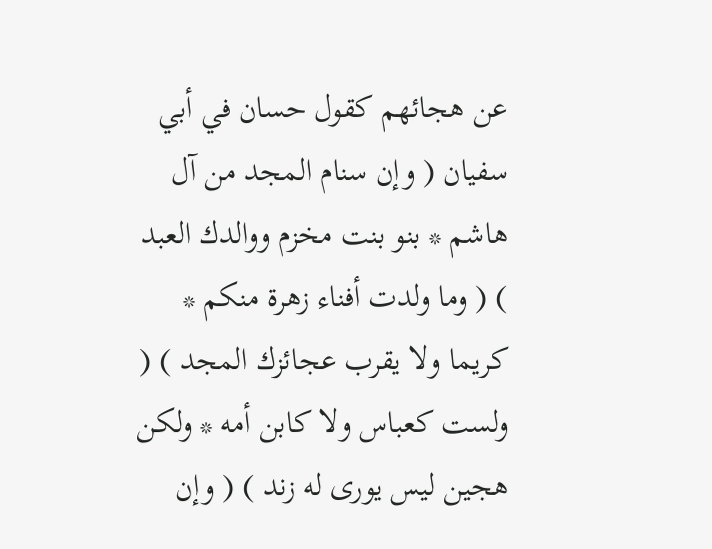عن هجائهم كقول حسان في أبي سفيان ( وإن سنام المجد من آل هاشم * بنو بنت مخزم ووالدك العبد ) ( وما ولدت أفناء زهرة منكم * كريما ولا يقرب عجائزك المجد ) ( ولست كعباس ولا كابن أمه * ولكن هجين ليس يورى له زند ) ( وإن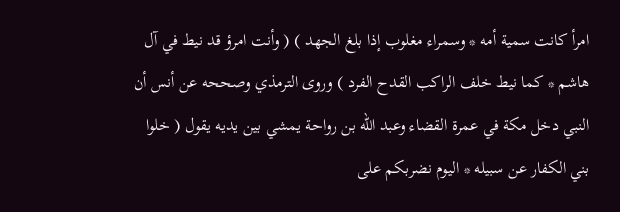امرأ كانت سمية أمه * وسمراء مغلوب إذا بلغ الجهد ) ( وأنت امرؤ قد نيط في آل هاشم * كما نيط خلف الراكب القدح الفرد ) وروى الترمذي وصححه عن أنس أن النبي دخل مكة في عمرة القضاء وعبد الله بن رواحة يمشي بين يديه يقول ( خلوا بني الكفار عن سبيله * اليوم نضربكم على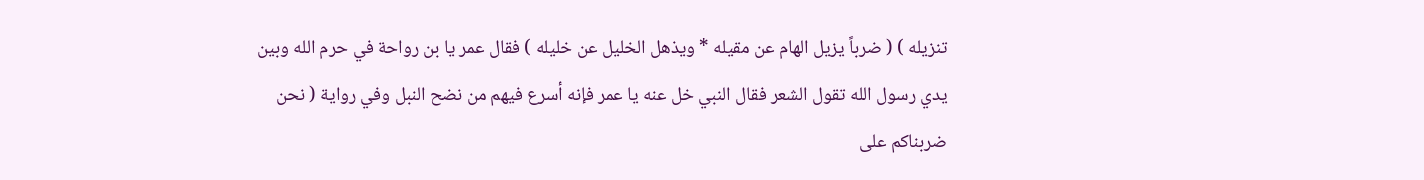تنزيله ) ( ضرباً يزيل الهام عن مقيله * ويذهل الخليل عن خليله ) فقال عمر يا بن رواحة في حرم الله وبين يدي رسول الله تقول الشعر فقال النبي خل عنه يا عمر فإنه أسرع فيهم من نضح النبل وفي رواية ( نحن ضربناكم على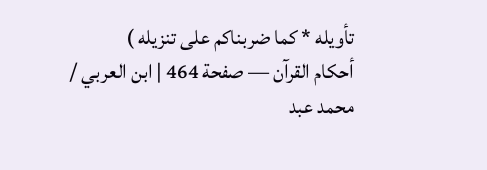تأويله * كما ضربناكم على تنزيله )
أحكام القرآن — صفحة 464 | ابن العربي / محمد عبد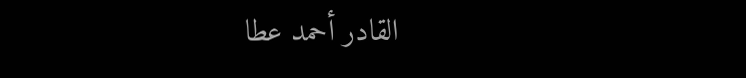القادر أحمد عطا